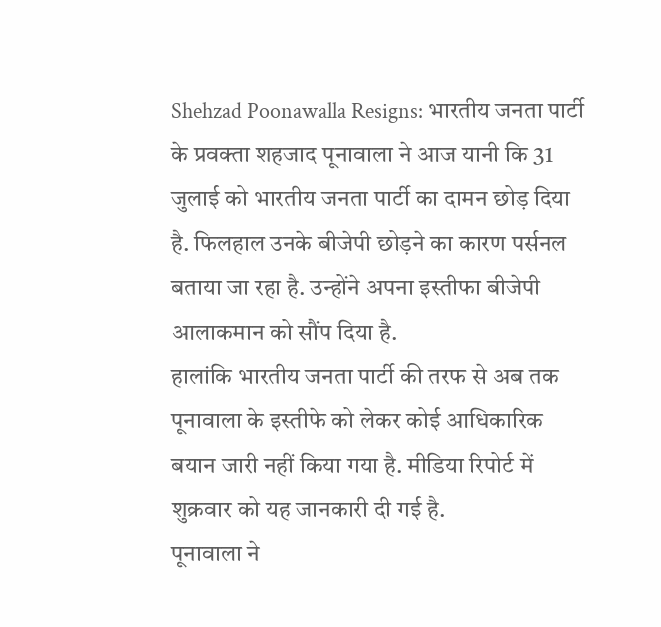Shehzad Poonawalla Resigns: भारतीय जनता पार्टी के प्रवक्ता शहजाद पूनावाला ने आज यानी कि 31 जुलाई को भारतीय जनता पार्टी का दामन छोड़ दिया है. फिलहाल उनके बीजेपी छोड़ने का कारण पर्सनल बताया जा रहा है. उन्होंने अपना इस्तीफा बीजेपी आलाकमान को सौंप दिया है.
हालांकि भारतीय जनता पार्टी की तरफ से अब तक पूनावाला के इस्तीफे को लेकर कोई आधिकारिक बयान जारी नहीं किया गया है. मीडिया रिपोर्ट में शुक्रवार को यह जानकारी दी गई है.
पूनावाला ने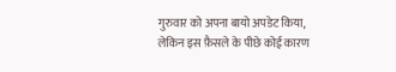गुरुवार को अपना बायो अपडेट किया, लेकिन इस फ़ैसले के पीछे कोई कारण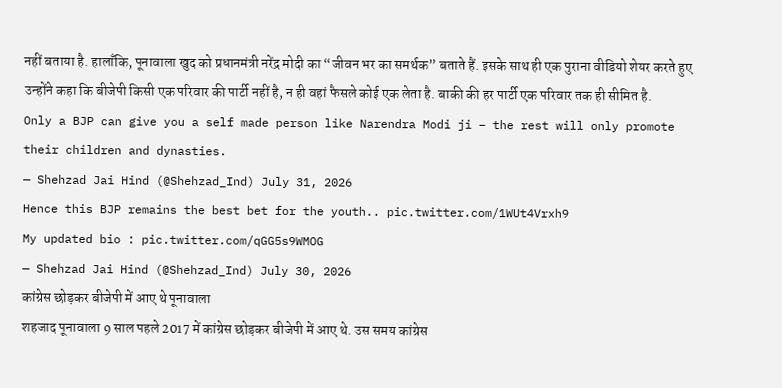नहीं बताया है. हालाँकि, पूनावाला खुद को प्रधानमंत्री नरेंद्र मोदी का “जीवन भर का समर्थक” बताते हैं. इसके साथ ही एक पुराना वीडियो शेयर करते हुए उन्होंने कहा कि बीजेपी किसी एक परिवार की पार्टी नहीं है, न ही वहां फैसले कोई एक लेता है. बाकी की हर पार्टी एक परिवार तक ही सीमित है.
Only a BJP can give you a self made person like Narendra Modi ji – the rest will only promote their children and dynasties.
— Shehzad Jai Hind (@Shehzad_Ind) July 31, 2026
Hence this BJP remains the best bet for the youth.. pic.twitter.com/1WUt4Vrxh9
My updated bio : pic.twitter.com/qGG5s9WMOG
— Shehzad Jai Hind (@Shehzad_Ind) July 30, 2026
कांग्रेस छोड़कर बीजेपी में आए थे पूनावाला
शहजाद पूनावाला 9 साल पहले 2017 में कांग्रेस छोड़कर बीजेपी में आए थे. उस समय कांग्रेस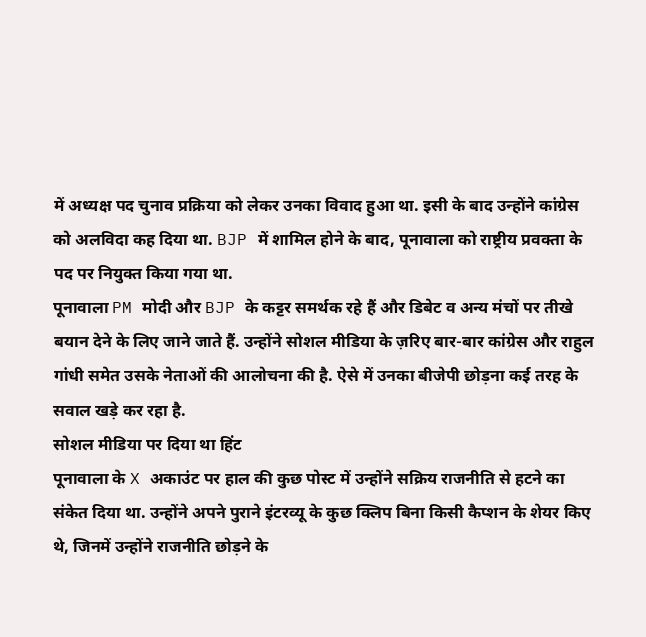में अध्यक्ष पद चुनाव प्रक्रिया को लेकर उनका विवाद हुआ था. इसी के बाद उन्होंने कांग्रेस को अलविदा कह दिया था. BJP में शामिल होने के बाद, पूनावाला को राष्ट्रीय प्रवक्ता के पद पर नियुक्त किया गया था.
पूनावाला PM मोदी और BJP के कट्टर समर्थक रहे हैं और डिबेट व अन्य मंचों पर तीखे बयान देने के लिए जाने जाते हैं. उन्होंने सोशल मीडिया के ज़रिए बार-बार कांग्रेस और राहुल गांधी समेत उसके नेताओं की आलोचना की है. ऐसे में उनका बीजेपी छोड़ना कई तरह के सवाल खड़े कर रहा है.
सोशल मीडिया पर दिया था हिंट
पूनावाला के X अकाउंट पर हाल की कुछ पोस्ट में उन्होंने सक्रिय राजनीति से हटने का संकेत दिया था. उन्होंने अपने पुराने इंटरव्यू के कुछ क्लिप बिना किसी कैप्शन के शेयर किए थे, जिनमें उन्होंने राजनीति छोड़ने के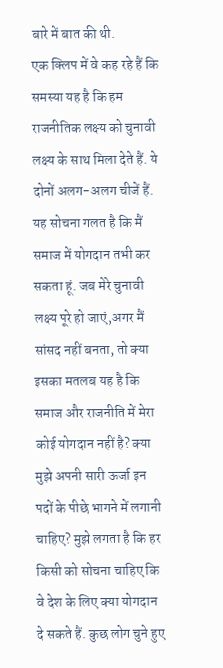बारे में बात की थी.
एक क्लिप में वे कह रहे हैं कि समस्या यह है कि हम राजनीतिक लक्ष्य को चुनावी लक्ष्य के साथ मिला देते हैं. ये दोनों अलग-अलग चीजें हैं. यह सोचना गलत है कि मैं समाज में योगदान तभी कर सकता हूं. जब मेरे चुनावी लक्ष्य पूरे हो जाएं,अगर मैं सांसद नहीं बनता, तो क्या इसका मतलब यह है कि समाज और राजनीति में मेरा कोई योगदान नहीं है? क्या मुझे अपनी सारी ऊर्जा इन पदों के पीछे भागने में लगानी चाहिए? मुझे लगता है कि हर किसी को सोचना चाहिए कि वे देश के लिए क्या योगदान दे सकते हैं. कुछ लोग चुने हुए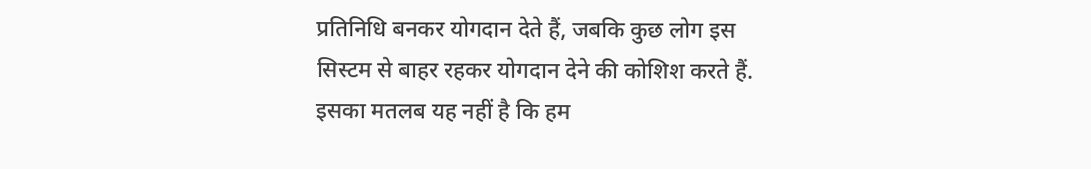प्रतिनिधि बनकर योगदान देते हैं, जबकि कुछ लोग इस सिस्टम से बाहर रहकर योगदान देने की कोशिश करते हैं. इसका मतलब यह नहीं है कि हम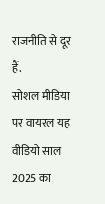राजनीति से दूर हैं.
सोशल मीडिया पर वायरल यह वीडियो साल 2025 का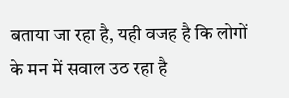बताया जा रहा है, यही वजह है कि लोगों के मन में सवाल उठ रहा है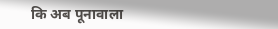कि अब पूनावाला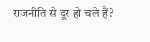राजनीति से दूर हो चले हैं?